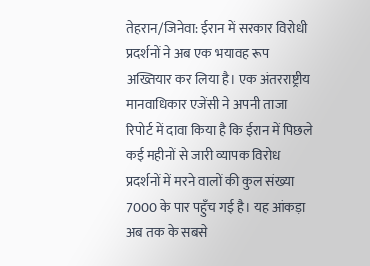तेहरान/जिनेवा: ईरान में सरकार विरोधी प्रदर्शनों ने अब एक भयावह रूप अख्तियार कर लिया है। एक अंतरराष्ट्रीय मानवाधिकार एजेंसी ने अपनी ताजा रिपोर्ट में दावा किया है कि ईरान में पिछले कई महीनों से जारी व्यापक विरोध प्रदर्शनों में मरने वालों की कुल संख्या 7000 के पार पहुँच गई है। यह आंकड़ा अब तक के सबसे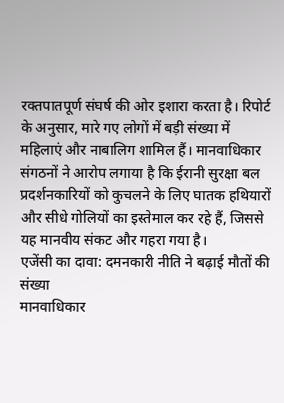रक्तपातपूर्ण संघर्ष की ओर इशारा करता है। रिपोर्ट के अनुसार, मारे गए लोगों में बड़ी संख्या में महिलाएं और नाबालिग शामिल हैं। मानवाधिकार संगठनों ने आरोप लगाया है कि ईरानी सुरक्षा बल प्रदर्शनकारियों को कुचलने के लिए घातक हथियारों और सीधे गोलियों का इस्तेमाल कर रहे हैं, जिससे यह मानवीय संकट और गहरा गया है।
एजेंसी का दावा: दमनकारी नीति ने बढ़ाई मौतों की संख्या
मानवाधिकार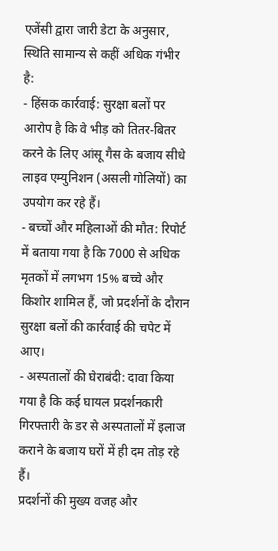एजेंसी द्वारा जारी डेटा के अनुसार, स्थिति सामान्य से कहीं अधिक गंभीर है:
- हिंसक कार्रवाई: सुरक्षा बलों पर आरोप है कि वे भीड़ को तितर-बितर करने के लिए आंसू गैस के बजाय सीधे लाइव एम्युनिशन (असली गोलियों) का उपयोग कर रहे हैं।
- बच्चों और महिलाओं की मौत: रिपोर्ट में बताया गया है कि 7000 से अधिक मृतकों में लगभग 15% बच्चे और किशोर शामिल हैं, जो प्रदर्शनों के दौरान सुरक्षा बलों की कार्रवाई की चपेट में आए।
- अस्पतालों की घेराबंदी: दावा किया गया है कि कई घायल प्रदर्शनकारी गिरफ्तारी के डर से अस्पतालों में इलाज कराने के बजाय घरों में ही दम तोड़ रहे हैं।
प्रदर्शनों की मुख्य वजह और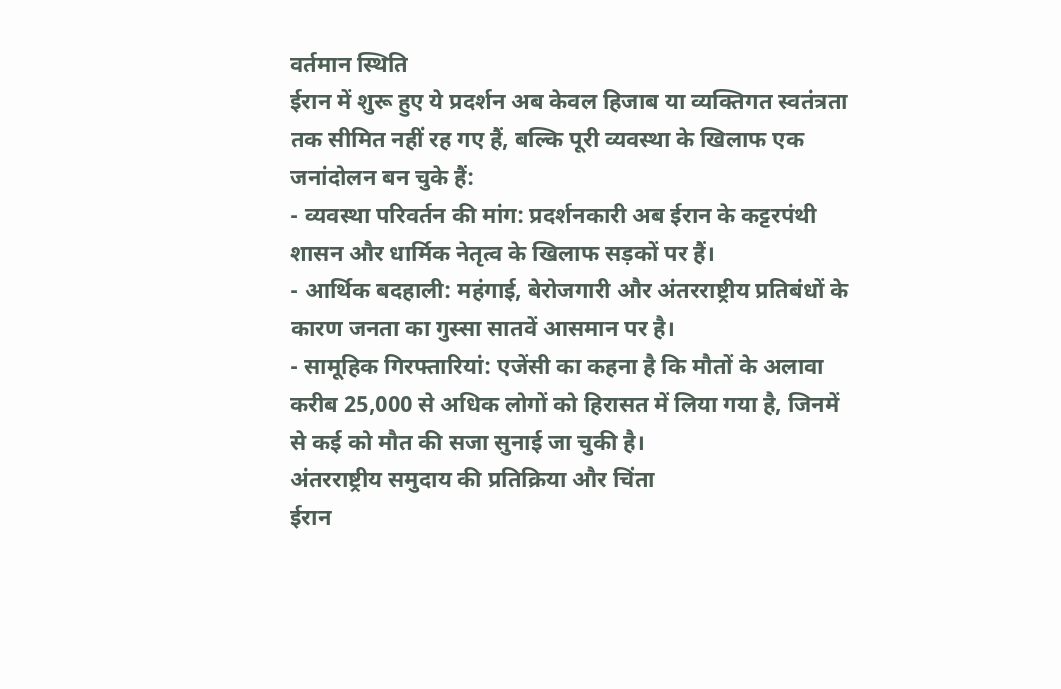वर्तमान स्थिति
ईरान में शुरू हुए ये प्रदर्शन अब केवल हिजाब या व्यक्तिगत स्वतंत्रता तक सीमित नहीं रह गए हैं, बल्कि पूरी व्यवस्था के खिलाफ एक जनांदोलन बन चुके हैं:
- व्यवस्था परिवर्तन की मांग: प्रदर्शनकारी अब ईरान के कट्टरपंथी शासन और धार्मिक नेतृत्व के खिलाफ सड़कों पर हैं।
- आर्थिक बदहाली: महंगाई, बेरोजगारी और अंतरराष्ट्रीय प्रतिबंधों के कारण जनता का गुस्सा सातवें आसमान पर है।
- सामूहिक गिरफ्तारियां: एजेंसी का कहना है कि मौतों के अलावा करीब 25,000 से अधिक लोगों को हिरासत में लिया गया है, जिनमें से कई को मौत की सजा सुनाई जा चुकी है।
अंतरराष्ट्रीय समुदाय की प्रतिक्रिया और चिंता
ईरान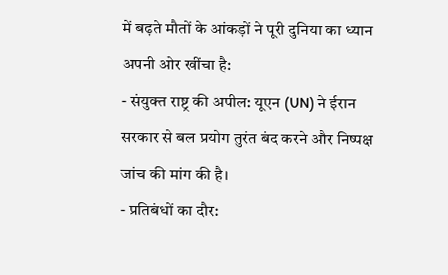में बढ़ते मौतों के आंकड़ों ने पूरी दुनिया का ध्यान अपनी ओर खींचा है:
- संयुक्त राष्ट्र की अपील: यूएन (UN) ने ईरान सरकार से बल प्रयोग तुरंत बंद करने और निष्पक्ष जांच की मांग की है।
- प्रतिबंधों का दौर: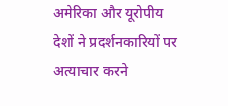अमेरिका और यूरोपीय देशों ने प्रदर्शनकारियों पर अत्याचार करने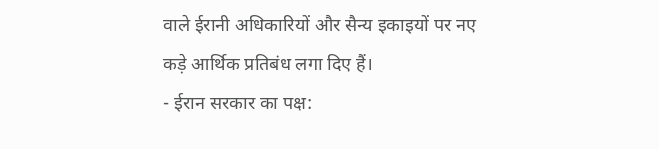वाले ईरानी अधिकारियों और सैन्य इकाइयों पर नए कड़े आर्थिक प्रतिबंध लगा दिए हैं।
- ईरान सरकार का पक्ष: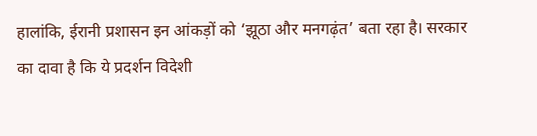हालांकि, ईरानी प्रशासन इन आंकड़ों को ‘झूठा और मनगढ़ंत’ बता रहा है। सरकार का दावा है कि ये प्रदर्शन विदेशी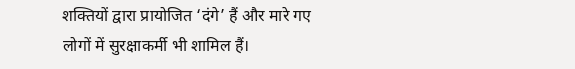शक्तियों द्वारा प्रायोजित ‘दंगे’ हैं और मारे गए लोगों में सुरक्षाकर्मी भी शामिल हैं।